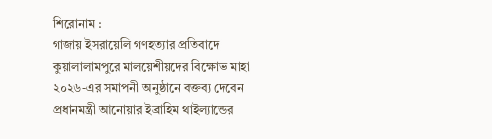শিরোনাম :
গাজায় ইসরায়েলি গণহত্যার প্রতিবাদে কুয়ালালামপুরে মালয়েশীয়দের বিক্ষোভ মাহা ২০২৬-এর সমাপনী অনুষ্ঠানে বক্তব্য দেবেন প্রধানমন্ত্রী আনোয়ার ইব্রাহিম থাইল্যান্ডের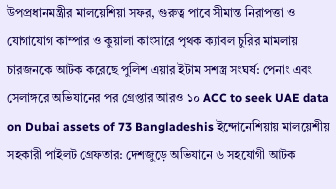উপপ্রধানমন্ত্রীর মালয়েশিয়া সফর, গুরুত্ব পাবে সীমান্ত নিরাপত্তা ও যোগাযোগ কাম্পার ও কুয়ালা কাংসারে পৃথক ক্যাবল চুরির মামলায় চারজনকে আটক করেছে পুলিশ এয়ার ইটাম সশস্ত্র সংঘর্ষ: পেনাং এবং সেলাঙ্গরে অভিযানের পর গ্রেপ্তার আরও ১০ ACC to seek UAE data on Dubai assets of 73 Bangladeshis ইন্দোনেশিয়ায় মালয়েশীয় সহকারী পাইলট গ্রেফতার: দেশজুড়ে অভিযানে ৬ সহযোগী আটক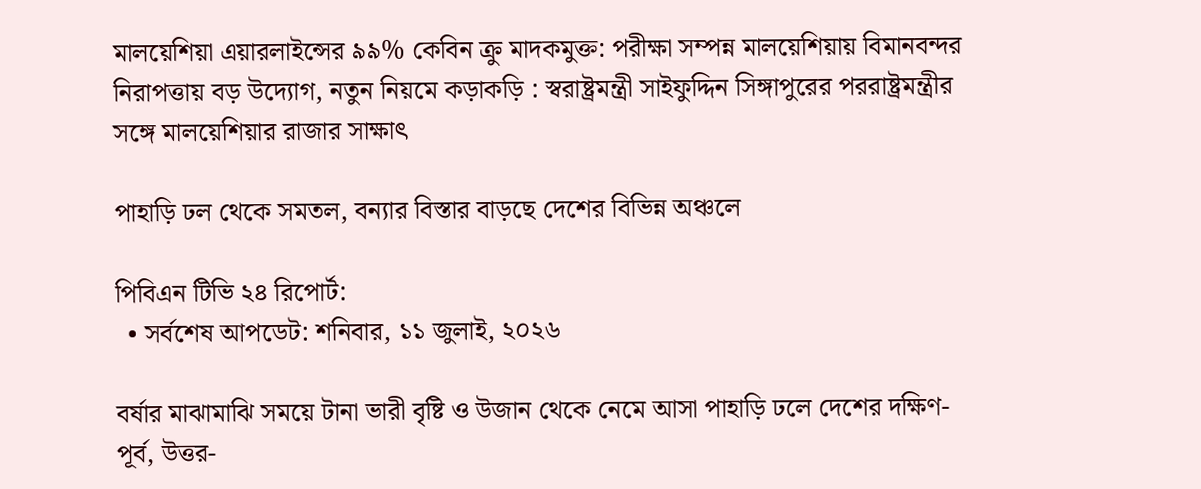মালয়েশিয়া এয়ারলাইন্সের ৯৯% কেবিন ক্রু মাদকমুক্ত: পরীক্ষা সম্পন্ন মালয়েশিয়ায় বিমানবন্দর নিরাপত্তায় বড় উদ্যোগ, নতুন নিয়মে কড়াকড়ি : স্বরাষ্ট্রমন্ত্রী সাইফুদ্দিন সিঙ্গাপুরের পররাষ্ট্রমন্ত্রীর সঙ্গে মালয়েশিয়ার রাজার সাক্ষাৎ

পাহাড়ি ঢল থেকে সমতল, বন্যার বিস্তার বাড়ছে দেশের বিভিন্ন অঞ্চলে

পিবিএন টিভি ২৪ রিপোর্ট:
  • সর্বশেষ আপডেট: শনিবার, ১১ জুলাই, ২০২৬

বর্ষার মাঝামাঝি সময়ে টানা ভারী বৃষ্টি ও উজান থেকে নেমে আসা পাহাড়ি ঢলে দেশের দক্ষিণ-পূর্ব, উত্তর-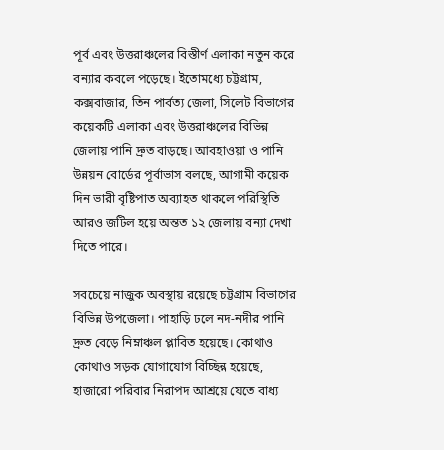পূর্ব এবং উত্তরাঞ্চলের বিস্তীর্ণ এলাকা নতুন করে বন্যার কবলে পড়েছে। ইতোমধ্যে চট্টগ্রাম, কক্সবাজার, তিন পার্বত্য জেলা, সিলেট বিভাগের কয়েকটি এলাকা এবং উত্তরাঞ্চলের বিভিন্ন জেলায় পানি দ্রুত বাড়ছে। আবহাওয়া ও পানি উন্নয়ন বোর্ডের পূর্বাভাস বলছে, আগামী কয়েক দিন ভারী বৃষ্টিপাত অব্যাহত থাকলে পরিস্থিতি আরও জটিল হয়ে অন্তত ১২ জেলায় বন্যা দেখা দিতে পারে।

সবচেয়ে নাজুক অবস্থায় রয়েছে চট্টগ্রাম বিভাগের বিভিন্ন উপজেলা। পাহাড়ি ঢলে নদ-নদীর পানি দ্রুত বেড়ে নিম্নাঞ্চল প্লাবিত হয়েছে। কোথাও কোথাও সড়ক যোগাযোগ বিচ্ছিন্ন হয়েছে, হাজারো পরিবার নিরাপদ আশ্রয়ে যেতে বাধ্য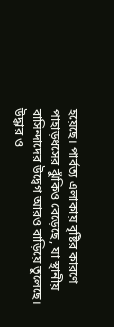হয়েছে। পার্বত্য এলাকায় বৃষ্টির কারণে পাহাড়ধসের ঝুঁকিও বেড়েছে, যা স্থানীয় বাসিন্দাদের উদ্বেগ আরও বাড়িয়ে তুলেছে। উদ্ধার ও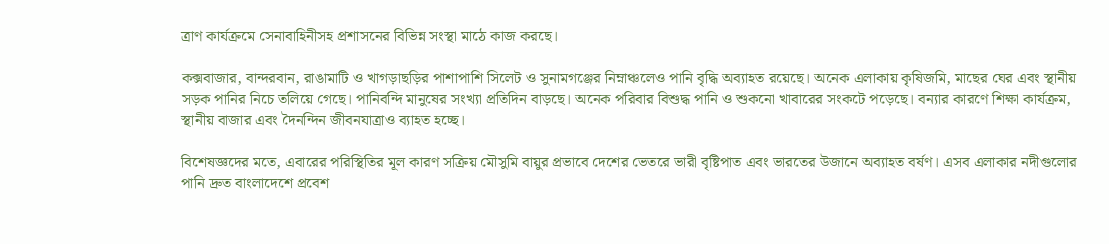ত্রাণ কার্যক্রমে সেনাবাহিনীসহ প্রশাসনের বিভিন্ন সংস্থা মাঠে কাজ করছে।

কক্সবাজার, বান্দরবান, রাঙামাটি ও খাগড়াছড়ির পাশাপাশি সিলেট ও সুনামগঞ্জের নিম্নাঞ্চলেও পানি বৃদ্ধি অব্যাহত রয়েছে। অনেক এলাকায় কৃষিজমি, মাছের ঘের এবং স্থানীয় সড়ক পানির নিচে তলিয়ে গেছে। পানিবন্দি মানুষের সংখ্যা প্রতিদিন বাড়ছে। অনেক পরিবার বিশুদ্ধ পানি ও শুকনো খাবারের সংকটে পড়েছে। বন্যার কারণে শিক্ষা কার্যক্রম, স্থানীয় বাজার এবং দৈনন্দিন জীবনযাত্রাও ব্যাহত হচ্ছে।

বিশেষজ্ঞদের মতে, এবারের পরিস্থিতির মূল কারণ সক্রিয় মৌসুমি বায়ুর প্রভাবে দেশের ভেতরে ভারী বৃষ্টিপাত এবং ভারতের উজানে অব্যাহত বর্ষণ। এসব এলাকার নদীগুলোর পানি দ্রুত বাংলাদেশে প্রবেশ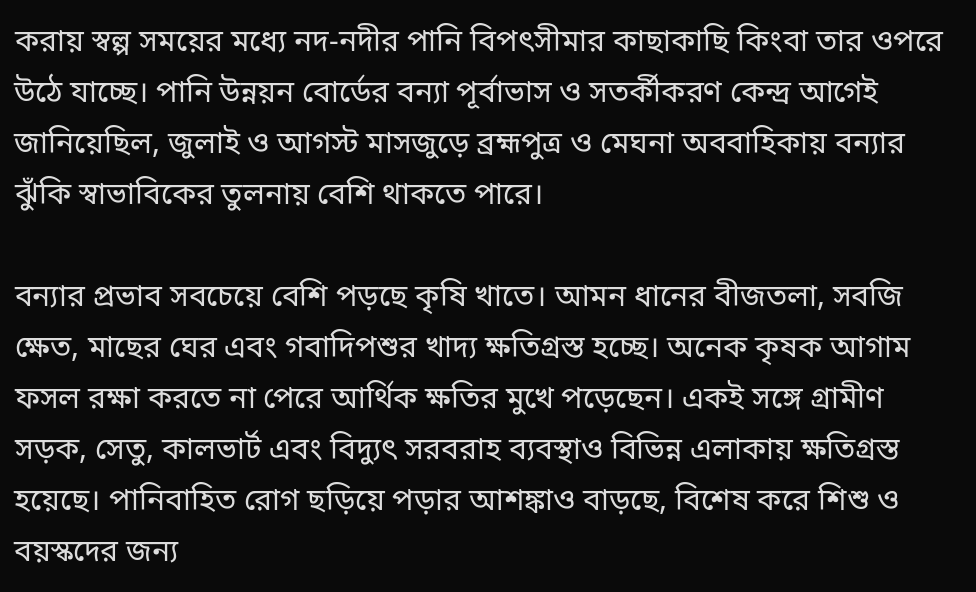করায় স্বল্প সময়ের মধ্যে নদ-নদীর পানি বিপৎসীমার কাছাকাছি কিংবা তার ওপরে উঠে যাচ্ছে। পানি উন্নয়ন বোর্ডের বন্যা পূর্বাভাস ও সতর্কীকরণ কেন্দ্র আগেই জানিয়েছিল, জুলাই ও আগস্ট মাসজুড়ে ব্রহ্মপুত্র ও মেঘনা অববাহিকায় বন্যার ঝুঁকি স্বাভাবিকের তুলনায় বেশি থাকতে পারে।

বন্যার প্রভাব সবচেয়ে বেশি পড়ছে কৃষি খাতে। আমন ধানের বীজতলা, সবজি ক্ষেত, মাছের ঘের এবং গবাদিপশুর খাদ্য ক্ষতিগ্রস্ত হচ্ছে। অনেক কৃষক আগাম ফসল রক্ষা করতে না পেরে আর্থিক ক্ষতির মুখে পড়েছেন। একই সঙ্গে গ্রামীণ সড়ক, সেতু, কালভার্ট এবং বিদ্যুৎ সরবরাহ ব্যবস্থাও বিভিন্ন এলাকায় ক্ষতিগ্রস্ত হয়েছে। পানিবাহিত রোগ ছড়িয়ে পড়ার আশঙ্কাও বাড়ছে, বিশেষ করে শিশু ও বয়স্কদের জন্য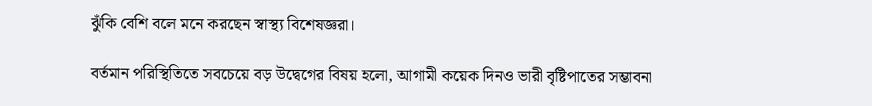ঝুঁকি বেশি বলে মনে করছেন স্বাস্থ্য বিশেষজ্ঞরা।

বর্তমান পরিস্থিতিতে সবচেয়ে বড় উদ্বেগের বিষয় হলো, আগামী কয়েক দিনও ভারী বৃষ্টিপাতের সম্ভাবনা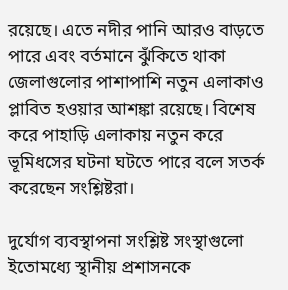রয়েছে। এতে নদীর পানি আরও বাড়তে পারে এবং বর্তমানে ঝুঁকিতে থাকা জেলাগুলোর পাশাপাশি নতুন এলাকাও প্লাবিত হওয়ার আশঙ্কা রয়েছে। বিশেষ করে পাহাড়ি এলাকায় নতুন করে ভূমিধসের ঘটনা ঘটতে পারে বলে সতর্ক করেছেন সংশ্লিষ্টরা।

দুর্যোগ ব্যবস্থাপনা সংশ্লিষ্ট সংস্থাগুলো ইতোমধ্যে স্থানীয় প্রশাসনকে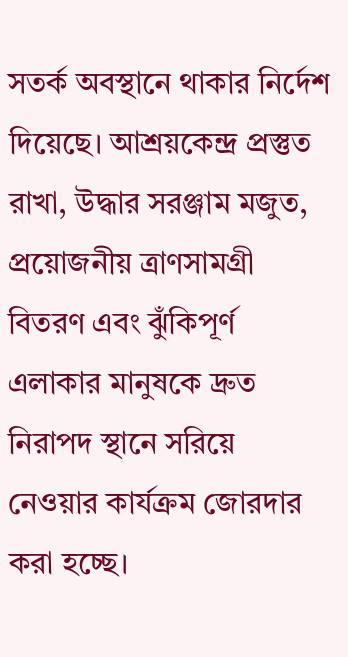সতর্ক অবস্থানে থাকার নির্দেশ দিয়েছে। আশ্রয়কেন্দ্র প্রস্তুত রাখা, উদ্ধার সরঞ্জাম মজুত, প্রয়োজনীয় ত্রাণসামগ্রী বিতরণ এবং ঝুঁকিপূর্ণ এলাকার মানুষকে দ্রুত নিরাপদ স্থানে সরিয়ে নেওয়ার কার্যক্রম জোরদার করা হচ্ছে।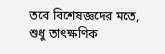তবে বিশেষজ্ঞদের মতে, শুধু তাৎক্ষণিক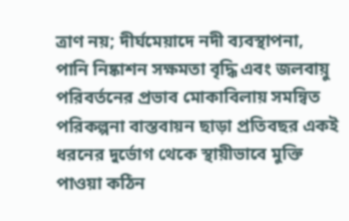ত্রাণ নয়; দীর্ঘমেয়াদে নদী ব্যবস্থাপনা, পানি নিষ্কাশন সক্ষমতা বৃদ্ধি এবং জলবায়ু পরিবর্তনের প্রভাব মোকাবিলায় সমন্বিত পরিকল্পনা বাস্তবায়ন ছাড়া প্রতিবছর একই ধরনের দুর্ভোগ থেকে স্থায়ীভাবে মুক্তি পাওয়া কঠিন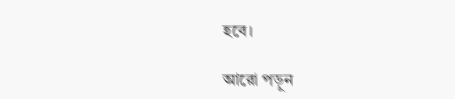হবে।

আরো পড়ুন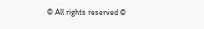© All rights reserved ©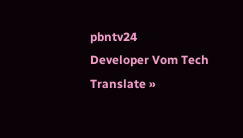pbntv24
Developer Vom Tech
Translate »